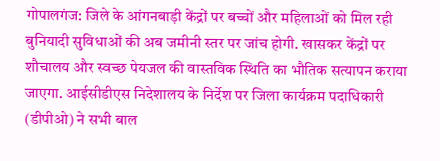गोपालगंज: जिले के आंगनबाड़ी केंद्रों पर बच्चों और महिलाओं को मिल रही बुनियादी सुविधाओं की अब जमीनी स्तर पर जांच होगी. खासकर केंद्रों पर शौचालय और स्वच्छ पेयजल की वास्तविक स्थिति का भौतिक सत्यापन कराया जाएगा. आईसीडीएस निदेशालय के निर्देश पर जिला कार्यक्रम पदाधिकारी (डीपीओ) ने सभी बाल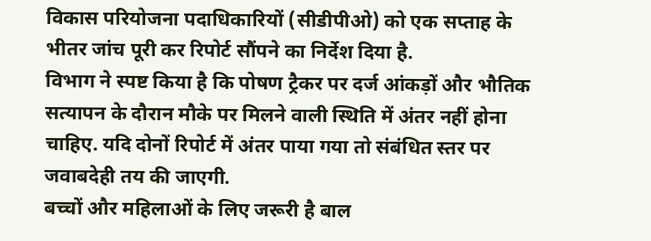विकास परियोजना पदाधिकारियों (सीडीपीओ) को एक सप्ताह के भीतर जांच पूरी कर रिपोर्ट सौंपने का निर्देश दिया है.
विभाग ने स्पष्ट किया है कि पोषण ट्रैकर पर दर्ज आंकड़ों और भौतिक सत्यापन के दौरान मौके पर मिलने वाली स्थिति में अंतर नहीं होना चाहिए. यदि दोनों रिपोर्ट में अंतर पाया गया तो संबंधित स्तर पर जवाबदेही तय की जाएगी.
बच्चों और महिलाओं के लिए जरूरी है बाल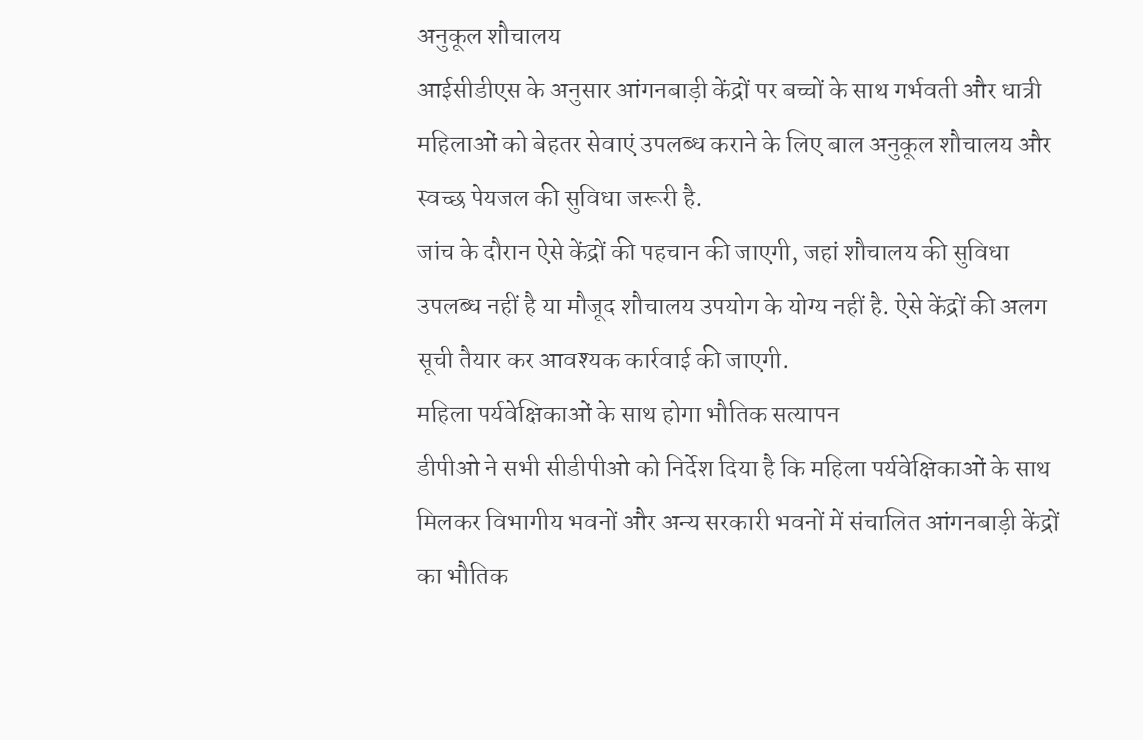अनुकूल शौचालय
आईसीडीएस के अनुसार आंगनबाड़ी केंद्रों पर बच्चों के साथ गर्भवती और धात्री महिलाओं को बेहतर सेवाएं उपलब्ध कराने के लिए बाल अनुकूल शौचालय और स्वच्छ पेयजल की सुविधा जरूरी है.
जांच के दौरान ऐसे केंद्रों की पहचान की जाएगी, जहां शौचालय की सुविधा उपलब्ध नहीं है या मौजूद शौचालय उपयोग के योग्य नहीं है. ऐसे केंद्रों की अलग सूची तैयार कर आवश्यक कार्रवाई की जाएगी.
महिला पर्यवेक्षिकाओं के साथ होगा भौतिक सत्यापन
डीपीओ ने सभी सीडीपीओ को निर्देश दिया है कि महिला पर्यवेक्षिकाओं के साथ मिलकर विभागीय भवनों और अन्य सरकारी भवनों में संचालित आंगनबाड़ी केंद्रों का भौतिक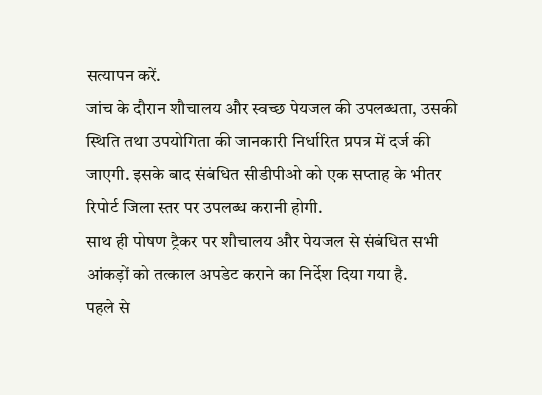सत्यापन करें.
जांच के दौरान शौचालय और स्वच्छ पेयजल की उपलब्धता, उसकी स्थिति तथा उपयोगिता की जानकारी निर्धारित प्रपत्र में दर्ज की जाएगी. इसके बाद संबंधित सीडीपीओ को एक सप्ताह के भीतर रिपोर्ट जिला स्तर पर उपलब्ध करानी होगी.
साथ ही पोषण ट्रैकर पर शौचालय और पेयजल से संबंधित सभी आंकड़ों को तत्काल अपडेट कराने का निर्देश दिया गया है.
पहले से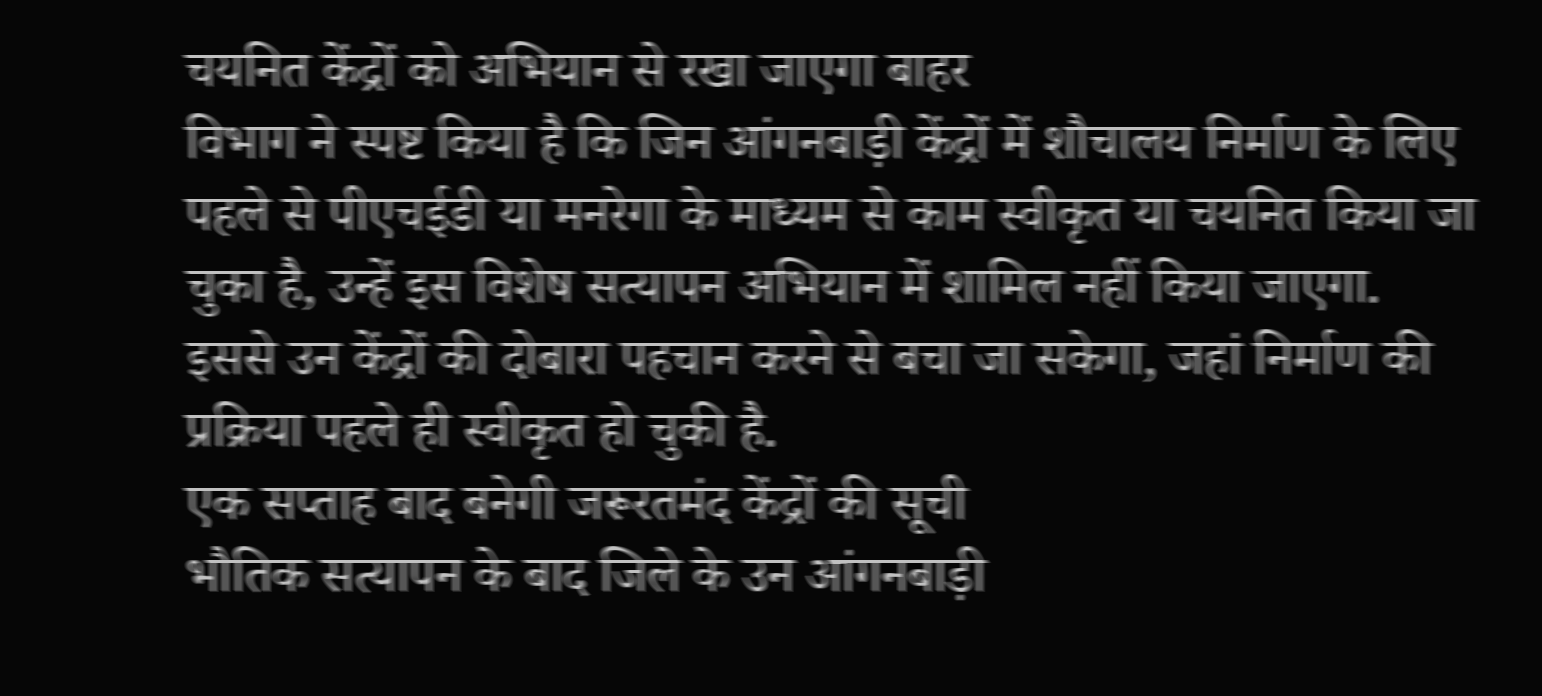चयनित केंद्रों को अभियान से रखा जाएगा बाहर
विभाग ने स्पष्ट किया है कि जिन आंगनबाड़ी केंद्रों में शौचालय निर्माण के लिए पहले से पीएचईडी या मनरेगा के माध्यम से काम स्वीकृत या चयनित किया जा चुका है, उन्हें इस विशेष सत्यापन अभियान में शामिल नहीं किया जाएगा.
इससे उन केंद्रों की दोबारा पहचान करने से बचा जा सकेगा, जहां निर्माण की प्रक्रिया पहले ही स्वीकृत हो चुकी है.
एक सप्ताह बाद बनेगी जरूरतमंद केंद्रों की सूची
भौतिक सत्यापन के बाद जिले के उन आंगनबाड़ी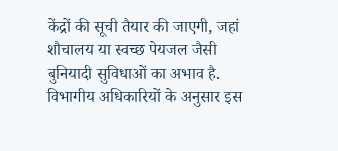केंद्रों की सूची तैयार की जाएगी, जहां शौचालय या स्वच्छ पेयजल जैसी बुनियादी सुविधाओं का अभाव है.
विभागीय अधिकारियों के अनुसार इस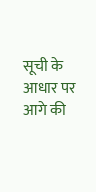सूची के आधार पर आगे की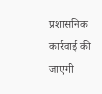प्रशासनिक कार्रवाई की जाएगी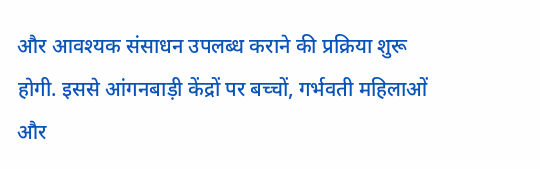और आवश्यक संसाधन उपलब्ध कराने की प्रक्रिया शुरू होगी. इससे आंगनबाड़ी केंद्रों पर बच्चों, गर्भवती महिलाओं और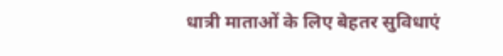धात्री माताओं के लिए बेहतर सुविधाएं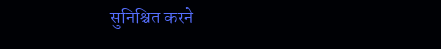सुनिश्चित करने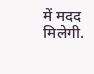में मदद मिलेगी.